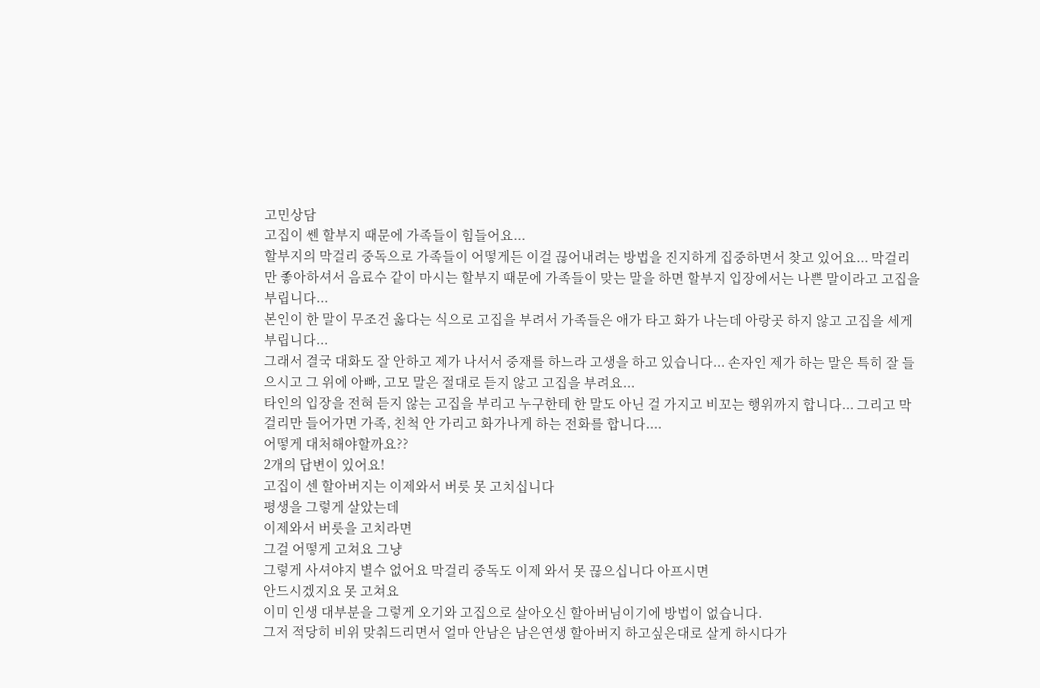고민상담
고집이 쎈 할부지 때문에 가족들이 힘들어요...
할부지의 막걸리 중독으로 가족들이 어떻게든 이걸 끊어내려는 방법을 진지하게 집중하면서 찾고 있어요... 막걸리만 좋아하셔서 음료수 같이 마시는 할부지 때문에 가족들이 맞는 말을 하면 할부지 입장에서는 나쁜 말이라고 고집을 부립니다...
본인이 한 말이 무조건 옳다는 식으로 고집을 부려서 가족들은 애가 타고 화가 나는데 아랑곳 하지 않고 고집을 세게 부립니다...
그래서 결국 대화도 잘 안하고 제가 나서서 중재를 하느라 고생을 하고 있습니다... 손자인 제가 하는 말은 특히 잘 들으시고 그 위에 아빠, 고모 말은 절대로 듣지 않고 고집을 부려요...
타인의 입장을 전혀 듣지 않는 고집을 부리고 누구한테 한 말도 아닌 걸 가지고 비꼬는 행위까지 합니다... 그리고 막걸리만 들어가면 가족, 친척 안 가리고 화가나게 하는 전화를 합니다....
어떻게 대처해야할까요??
2개의 답변이 있어요!
고집이 센 할아버지는 이제와서 버릇 못 고치십니다
평생을 그렇게 살았는데
이제와서 버릇을 고치라면
그걸 어떻게 고쳐요 그냥
그렇게 사셔야지 별수 없어요 막걸리 중독도 이제 와서 못 끊으십니다 아프시면
안드시겠지요 못 고쳐요
이미 인생 대부분을 그렇게 오기와 고집으로 살아오신 할아버님이기에 방법이 없습니다.
그저 적당히 비위 맞춰드리면서 얼마 안남은 남은연생 할아버지 하고싶은대로 살게 하시다가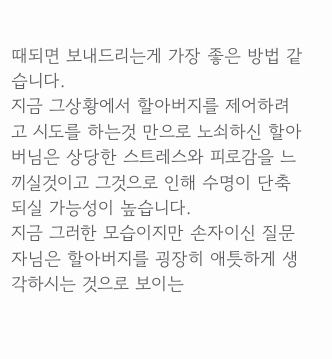때되면 보내드리는게 가장 좋은 방법 같습니다.
지금 그상황에서 할아버지를 제어하려고 시도를 하는것 만으로 노쇠하신 할아버님은 상당한 스트레스와 피로감을 느끼실것이고 그것으로 인해 수명이 단축 되실 가능성이 높습니다.
지금 그러한 모습이지만 손자이신 질문자님은 할아버지를 굉장히 애틋하게 생각하시는 것으로 보이는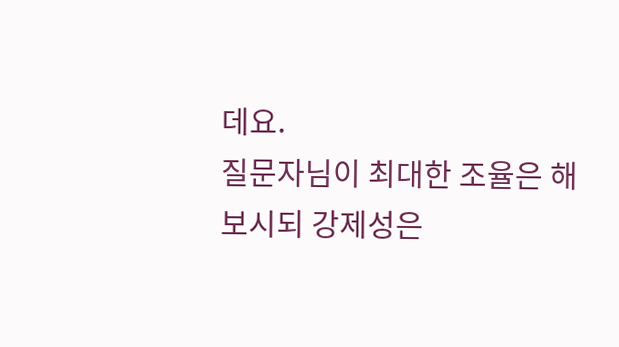데요.
질문자님이 최대한 조율은 해보시되 강제성은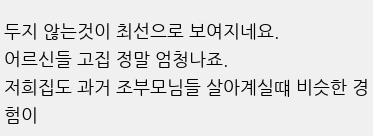두지 않는것이 최선으로 보여지네요.
어르신들 고집 정말 엄청나죠.
저희집도 과거 조부모님들 살아계실떄 비슷한 경험이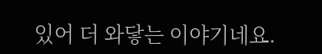있어 더 와닿는 이야기네요.